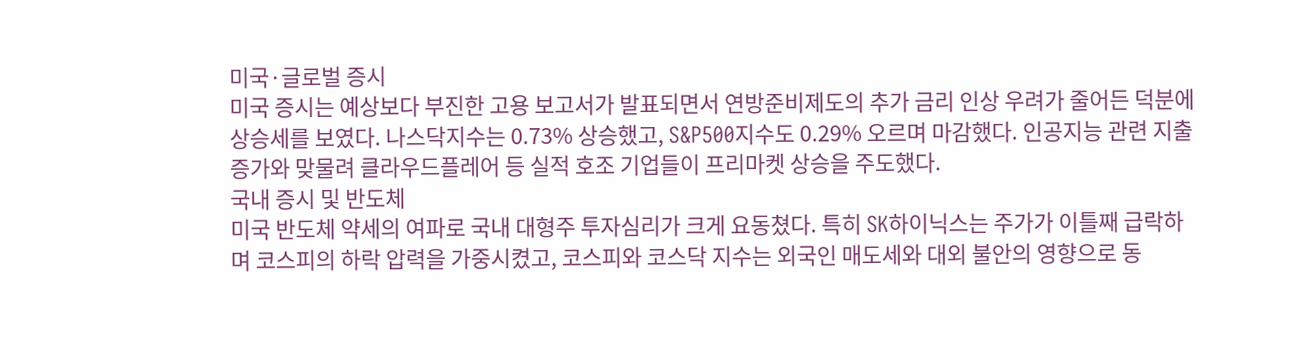미국·글로벌 증시
미국 증시는 예상보다 부진한 고용 보고서가 발표되면서 연방준비제도의 추가 금리 인상 우려가 줄어든 덕분에 상승세를 보였다. 나스닥지수는 0.73% 상승했고, S&P500지수도 0.29% 오르며 마감했다. 인공지능 관련 지출 증가와 맞물려 클라우드플레어 등 실적 호조 기업들이 프리마켓 상승을 주도했다.
국내 증시 및 반도체
미국 반도체 약세의 여파로 국내 대형주 투자심리가 크게 요동쳤다. 특히 SK하이닉스는 주가가 이틀째 급락하며 코스피의 하락 압력을 가중시켰고, 코스피와 코스닥 지수는 외국인 매도세와 대외 불안의 영향으로 동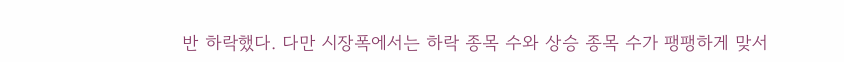반 하락했다. 다만 시장폭에서는 하락 종목 수와 상승 종목 수가 팽팽하게 맞서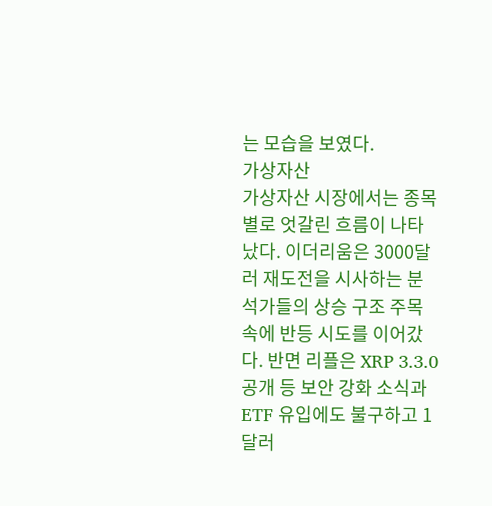는 모습을 보였다.
가상자산
가상자산 시장에서는 종목별로 엇갈린 흐름이 나타났다. 이더리움은 3000달러 재도전을 시사하는 분석가들의 상승 구조 주목 속에 반등 시도를 이어갔다. 반면 리플은 XRP 3.3.0 공개 등 보안 강화 소식과 ETF 유입에도 불구하고 1달러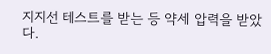지지선 테스트를 받는 등 약세 압력을 받았다.